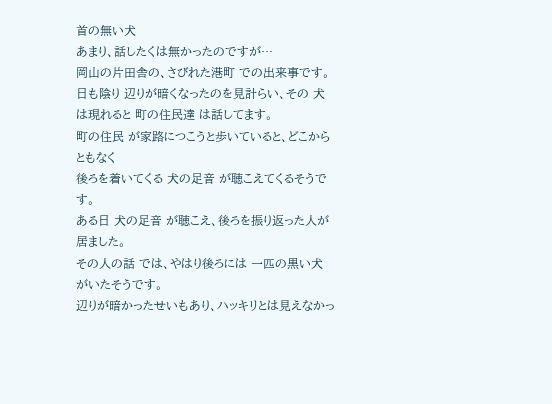首の無い犬
あまり、話したくは無かったのですが…
岡山の片田舎の、さびれた港町 での出来事です。
日も陰り 辺りが暗くなったのを見計らい、その 犬 は現れると 町の住民達 は話してます。
町の住民 が家路につこうと歩いていると、どこからともなく
後ろを着いてくる 犬の足音 が聴こえてくるそうです。
ある日 犬の足音 が聴こえ、後ろを振り返った人が居ました。
その人の話 では、やはり後ろには 一匹の黒い犬 がいたそうです。
辺りが暗かったせいもあり、ハッキリとは見えなかっ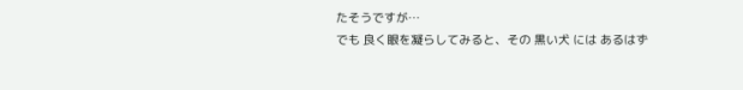たそうですが…
でも 良く眼を凝らしてみると、その 黒い犬 には あるはず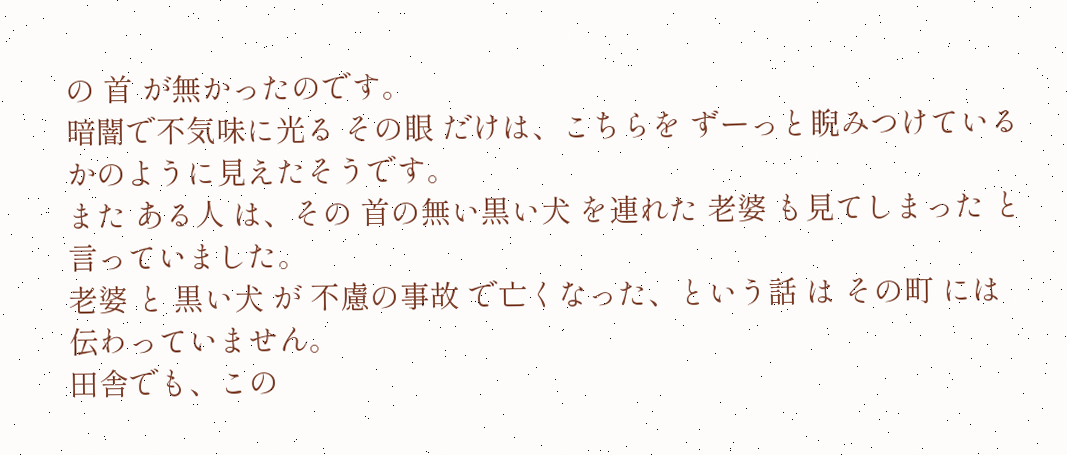の 首 が無かったのです。
暗闇で不気味に光る その眼 だけは、こちらを ずーっと睨みつけているかのように見えたそうです。
また ある人 は、その 首の無い黒い犬 を連れた 老婆 も見てしまった と言っていました。
老婆 と 黒い犬 が 不慮の事故 で亡くなった、という話 は その町 には伝わっていません。
田舎でも、この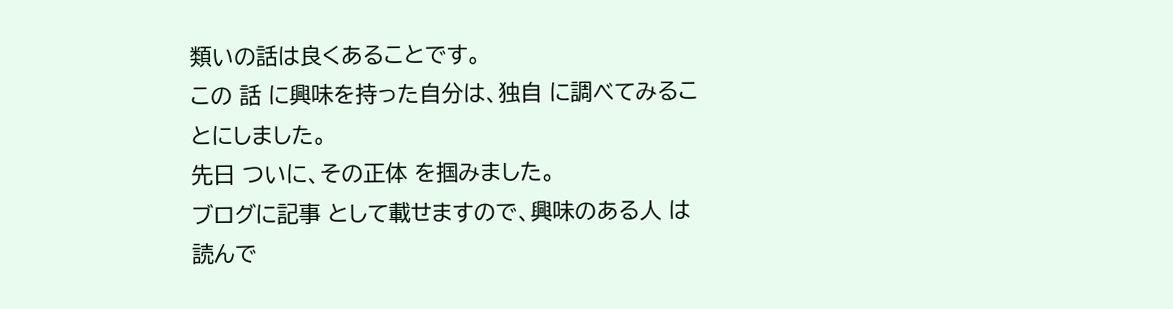類いの話は良くあることです。
この 話 に興味を持った自分は、独自 に調べてみることにしました。
先日 ついに、その正体 を掴みました。
ブログに記事 として載せますので、興味のある人 は読んで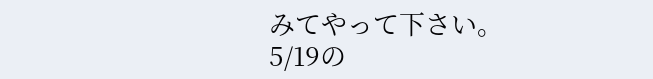みてやって下さい。
5/19の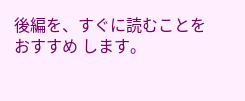後編を、すぐに読むことを おすすめ します。